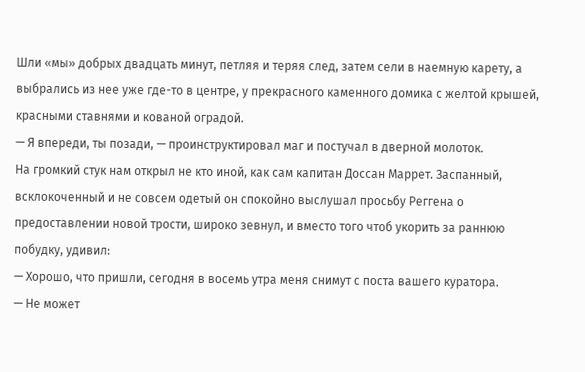Шли «мы» добрых двадцать минут, петляя и теряя след, затем сели в наемную карету, а выбрались из нее уже где-то в центре, у прекрасного каменного домика с желтой крышей, красными ставнями и кованой оградой.
— Я впереди, ты позади, — проинструктировал маг и постучал в дверной молоток.
На громкий стук нам открыл не кто иной, как сам капитан Доссан Маррет. Заспанный, всклокоченный и не совсем одетый он спокойно выслушал просьбу Реггена о предоставлении новой трости, широко зевнул, и вместо того чтоб укорить за раннюю побудку, удивил:
— Хорошо, что пришли, сегодня в восемь утра меня снимут с поста вашего куратора.
— Не может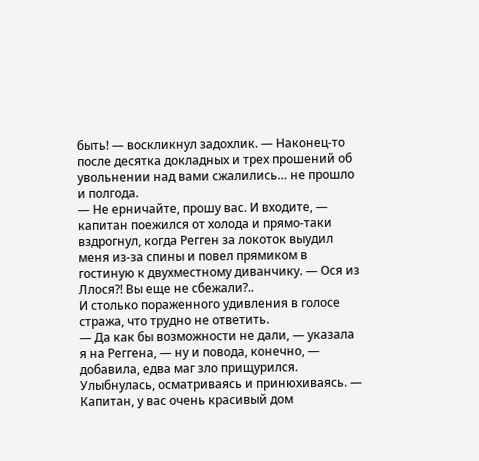быть! — воскликнул задохлик. — Наконец-то после десятка докладных и трех прошений об увольнении над вами сжалились… не прошло и полгода.
— Не ерничайте, прошу вас. И входите, — капитан поежился от холода и прямо-таки вздрогнул, когда Регген за локоток выудил меня из-за спины и повел прямиком в гостиную к двухместному диванчику. — Ося из Ллося?! Вы еще не сбежали?..
И столько пораженного удивления в голосе стража, что трудно не ответить.
— Да как бы возможности не дали, — указала я на Реггена, — ну и повода, конечно, — добавила, едва маг зло прищурился. Улыбнулась, осматриваясь и принюхиваясь. — Капитан, у вас очень красивый дом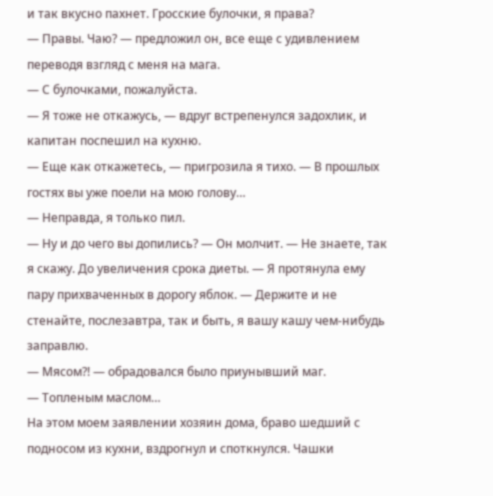и так вкусно пахнет. Гросские булочки, я права?
— Правы. Чаю? — предложил он, все еще с удивлением переводя взгляд с меня на мага.
— С булочками, пожалуйста.
— Я тоже не откажусь, — вдруг встрепенулся задохлик, и капитан поспешил на кухню.
— Еще как откажетесь, — пригрозила я тихо. — В прошлых гостях вы уже поели на мою голову…
— Неправда, я только пил.
— Ну и до чего вы допились? — Он молчит. — Не знаете, так я скажу. До увеличения срока диеты. — Я протянула ему пару прихваченных в дорогу яблок. — Держите и не стенайте, послезавтра, так и быть, я вашу кашу чем-нибудь заправлю.
— Мясом?! — обрадовался было приунывший маг.
— Топленым маслом…
На этом моем заявлении хозяин дома, браво шедший с подносом из кухни, вздрогнул и споткнулся. Чашки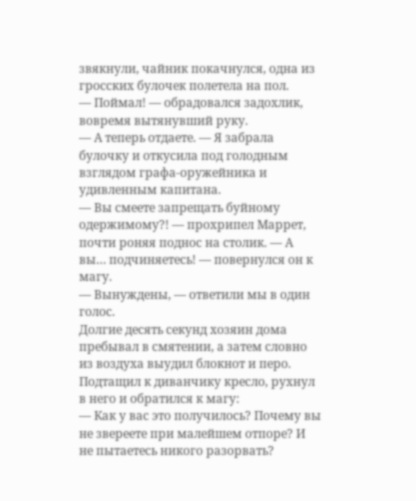звякнули, чайник покачнулся, одна из гросских булочек полетела на пол.
— Поймал! — обрадовался задохлик, вовремя вытянувший руку.
— А теперь отдаете. — Я забрала булочку и откусила под голодным взглядом графа-оружейника и удивленным капитана.
— Вы смеете запрещать буйному одержимому?! — прохрипел Маррет, почти роняя поднос на столик. — А вы… подчиняетесь! — повернулся он к магу.
— Вынуждены, — ответили мы в один голос.
Долгие десять секунд хозяин дома пребывал в смятении, а затем словно из воздуха выудил блокнот и перо. Подтащил к диванчику кресло, рухнул в него и обратился к магу:
— Как у вас это получилось? Почему вы не звереете при малейшем отпоре? И не пытаетесь никого разорвать?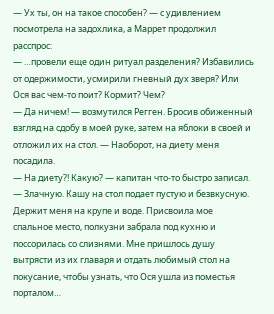— Ух ты, он на такое способен? — с удивлением посмотрела на задохлика, а Маррет продолжил расспрос:
— …провели еще один ритуал разделения? Избавились от одержимости, усмирили гневный дух зверя? Или Ося вас чем-то поит? Кормит? Чем?
— Да ничем! — возмутился Регген. Бросив обиженный взгляд на сдобу в моей руке, затем на яблоки в своей и отложил их на стол. — Наоборот, на диету меня посадила.
— На диету?! Какую? — капитан что-то быстро записал.
— Злачную. Кашу на стол подает пустую и безвкусную. Держит меня на крупе и воде. Присвоила мое спальное место, полкузни забрала под кухню и поссорилась со слизнями. Мне пришлось душу вытрясти из их главаря и отдать любимый стол на покусание, чтобы узнать, что Ося ушла из поместья порталом…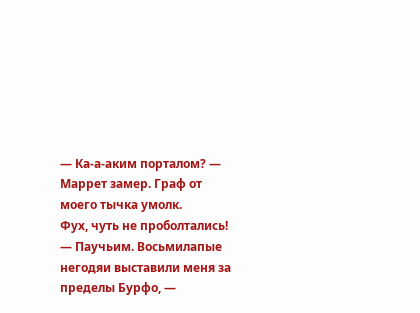— Ка-а-аким порталом? — Маррет замер. Граф от моего тычка умолк.
Фух, чуть не проболтались!
— Паучьим. Восьмилапые негодяи выставили меня за пределы Бурфо, —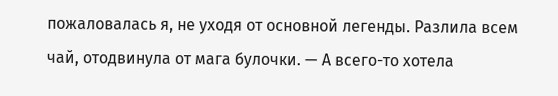пожаловалась я, не уходя от основной легенды. Разлила всем чай, отодвинула от мага булочки. — А всего-то хотела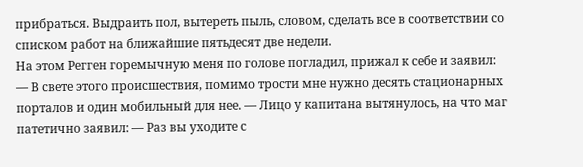прибраться. Выдраить пол, вытереть пыль, словом, сделать все в соответствии со списком работ на ближайшие пятьдесят две недели.
На этом Регген горемычную меня по голове погладил, прижал к себе и заявил:
— В свете этого происшествия, помимо трости мне нужно десять стационарных порталов и один мобильный для нее. — Лицо у капитана вытянулось, на что маг патетично заявил: — Раз вы уходите с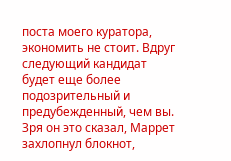поста моего куратора, экономить не стоит. Вдруг следующий кандидат будет еще более подозрительный и предубежденный, чем вы.
Зря он это сказал, Маррет захлопнул блокнот,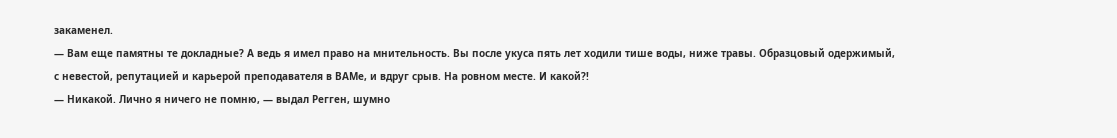закаменел.
— Вам еще памятны те докладные? А ведь я имел право на мнительность. Вы после укуса пять лет ходили тише воды, ниже травы. Образцовый одержимый, с невестой, репутацией и карьерой преподавателя в ВАМе, и вдруг срыв. На ровном месте. И какой?!
— Никакой. Лично я ничего не помню, — выдал Регген, шумно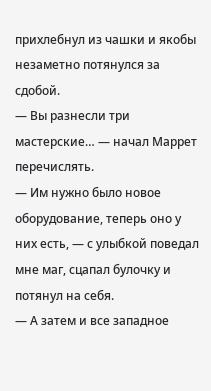прихлебнул из чашки и якобы незаметно потянулся за сдобой.
— Вы разнесли три мастерские… — начал Маррет перечислять.
— Им нужно было новое оборудование, теперь оно у них есть, — с улыбкой поведал мне маг, сцапал булочку и потянул на себя.
— А затем и все западное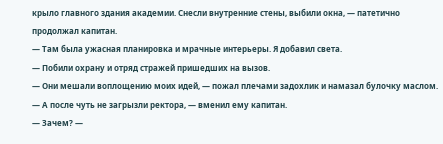крыло главного здания академии. Снесли внутренние стены, выбили окна, — патетично продолжал капитан.
— Там была ужасная планировка и мрачные интерьеры. Я добавил света.
— Побили охрану и отряд стражей пришедших на вызов.
— Они мешали воплощению моих идей, — пожал плечами задохлик и намазал булочку маслом.
— А после чуть не загрызли ректора, — вменил ему капитан.
— Зачем? —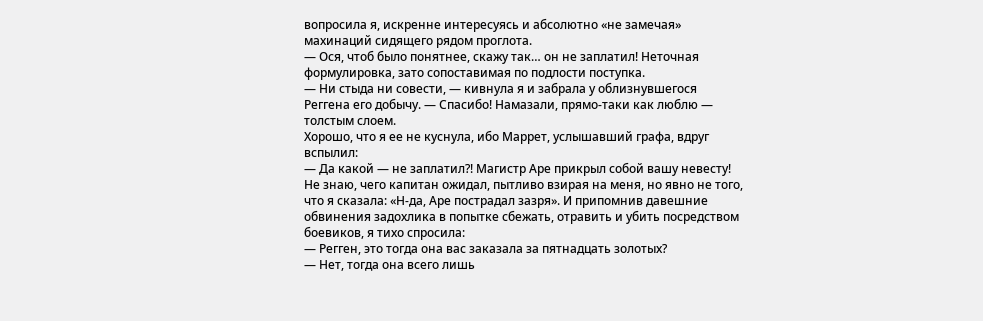вопросила я, искренне интересуясь и абсолютно «не замечая» махинаций сидящего рядом проглота.
— Ося, чтоб было понятнее, скажу так… он не заплатил! Неточная формулировка, зато сопоставимая по подлости поступка.
— Ни стыда ни совести, — кивнула я и забрала у облизнувшегося Реггена его добычу. — Спасибо! Намазали, прямо-таки как люблю — толстым слоем.
Хорошо, что я ее не куснула, ибо Маррет, услышавший графа, вдруг вспылил:
— Да какой — не заплатил?! Магистр Аре прикрыл собой вашу невесту!
Не знаю, чего капитан ожидал, пытливо взирая на меня, но явно не того, что я сказала: «Н-да, Аре пострадал зазря». И припомнив давешние обвинения задохлика в попытке сбежать, отравить и убить посредством боевиков, я тихо спросила:
— Ρегген, это тогда она вас заказала за пятнадцать золотых?
— Нет, тогда она всего лишь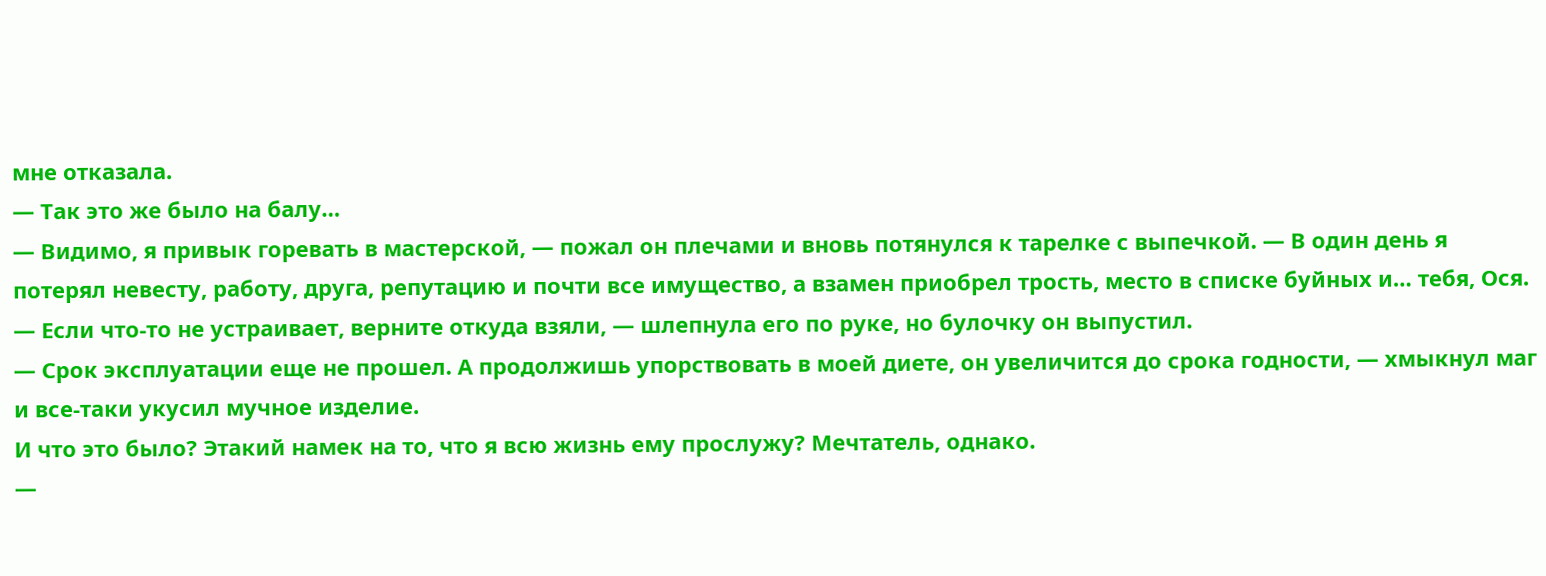мне отказала.
— Так это же было на балу…
— Видимо, я привык горевать в мастерской, — пожал он плечами и вновь потянулся к тарелке с выпечкой. — В один день я потерял невесту, работу, друга, репутацию и почти все имущество, а взамен приобрел трость, место в списке буйных и… тебя, Ося.
— Если что-то не устраивает, верните откуда взяли, — шлепнула его по руке, но булочку он выпустил.
— Срок эксплуатации еще не прошел. А продолжишь упорствовать в моей диете, он увеличится до срока годности, — хмыкнул маг и все-таки укусил мучное изделие.
И что это было? Этакий намек на то, что я всю жизнь ему прослужу? Мечтатель, однако.
—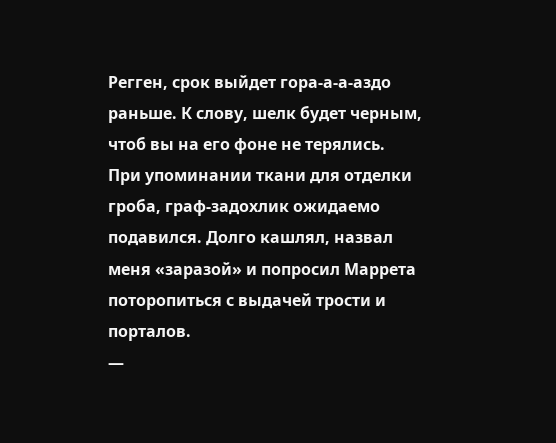Регген, срок выйдет гора-а-а-аздо раньше. К слову, шелк будет черным, чтоб вы на его фоне не терялись.
При упоминании ткани для отделки гроба, граф-задохлик ожидаемо подавился. Долго кашлял, назвал меня «заразой» и попросил Маррета поторопиться с выдачей трости и порталов.
—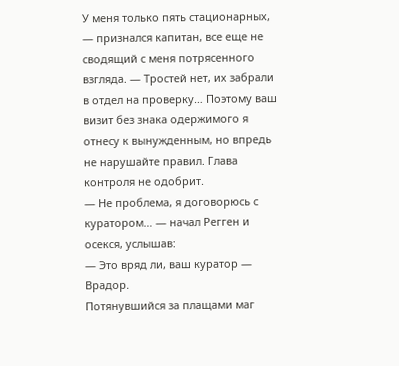У меня только пять стационарных, — признался капитан, все еще не сводящий с меня потрясенного взгляда. — Тростей нет, их забрали в отдел на проверку… Поэтому ваш визит без знака одержимого я отнесу к вынужденным, но впредь не нарушайте правил. Глава контроля не одобрит.
— Не проблема, я договорюсь с куратором… — начал Регген и осекся, услышав:
— Это вряд ли, ваш куратор — Врадор.
Потянувшийся за плащами маг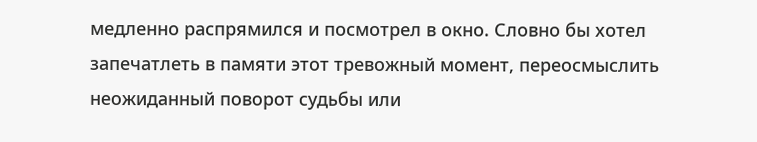медленно распрямился и посмотрел в окно. Словно бы хотел запечатлеть в памяти этот тревожный момент, переосмыслить неожиданный поворот судьбы или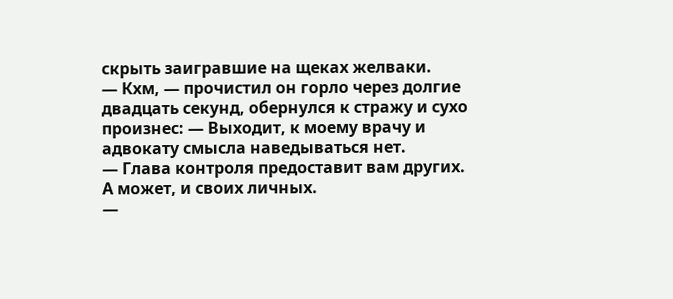скрыть заигравшие на щеках желваки.
— Кхм, — прочистил он горло через долгие двадцать секунд, обернулся к стражу и сухо произнес: — Выходит, к моему врачу и адвокату смысла наведываться нет.
— Глава контроля предоставит вам других. А может, и своих личных.
—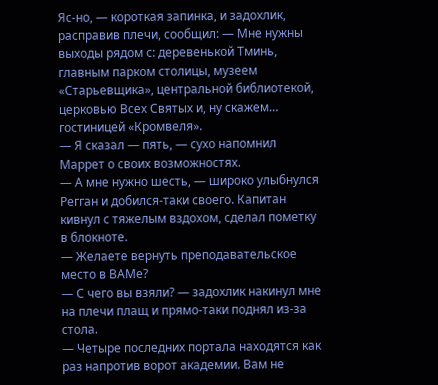Яс-но, — короткая запинка, и задохлик, расправив плечи, сообщил: — Мне нужны выходы рядом с: деревенькой Тминь, главным парком столицы, музеем «Старьевщика», центральной библиотекой, церковью Всех Святых и, ну скажем… гостиницей «Кромвеля».
— Я сказал — пять, — сухо напомнил Маррет о своих возможностях.
— А мне нужно шесть, — широко улыбнулся Регган и добился-таки своего. Капитан кивнул с тяжелым вздохом, сделал пометку в блокноте.
— Желаете вернуть преподавательское место в ВАМе?
— С чего вы взяли? — задохлик накинул мне на плечи плащ и прямо-таки поднял из-за стола.
— Четыре последних портала находятся как раз напротив ворот академии. Вам не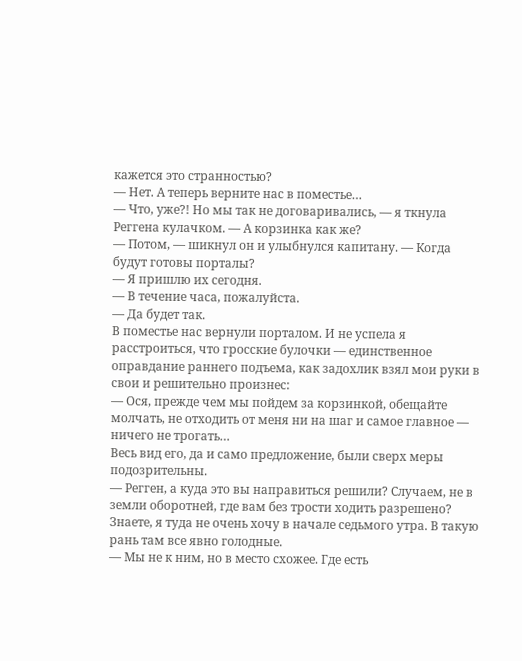кажется это странностью?
— Нет. А теперь верните нас в поместье…
— Что, уже?! Но мы так не договаривались, — я ткнула Реггена кулачком. — А корзинка как же?
— Потом, — шикнул он и улыбнулся капитану. — Когда будут готовы порталы?
— Я пришлю их сегодня.
— В течение часа, пожалуйста.
— Да будет так.
В поместье нас вернули порталом. И не успела я расстроиться, что гросские булочки — единственное оправдание раннего подъема, как задохлик взял мои руки в свои и решительно произнес:
— Ося, прежде чем мы пойдем за корзинкой, обещайте молчать, не отходить от меня ни на шаг и самое главное — ничего не трогать…
Весь вид его, да и само предложение, были сверх меры подозрительны.
— Регген, а куда это вы направиться решили? Случаем, не в земли оборотней, где вам без трости ходить разрешено? Знаете, я туда не очень хочу в начале седьмого утра. В такую рань там все явно голодные.
— Мы не к ним, но в место схожее. Где есть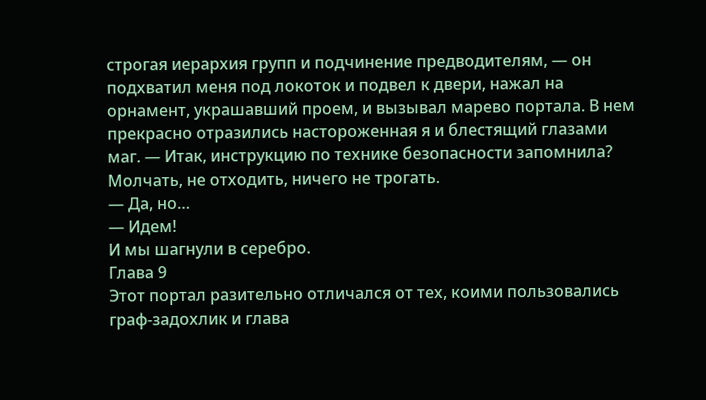строгая иерархия групп и подчинение предводителям, — он подхватил меня под локоток и подвел к двери, нажал на орнамент, украшавший проем, и вызывал марево портала. В нем прекрасно отразились настороженная я и блестящий глазами маг. — Итак, инструкцию по технике безопасности запомнила? Молчать, не отходить, ничего не трогать.
— Да, но…
— Идем!
И мы шагнули в серебро.
Глава 9
Этот портал разительно отличался от тех, коими пользовались граф-задохлик и глава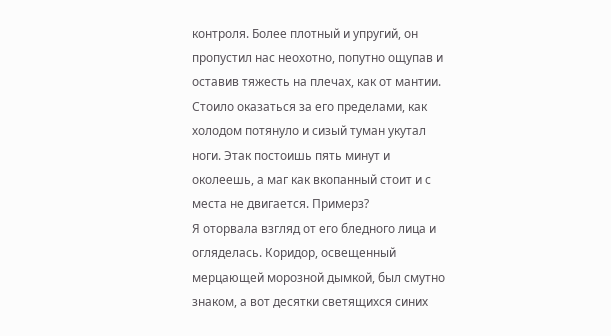контроля. Более плотный и упругий, он пропустил нас неохотно, попутно ощупав и оставив тяжесть на плечах, как от мантии. Стоило оказаться за его пределами, как холодом потянуло и сизый туман укутал ноги. Этак постоишь пять минут и околеешь, а маг как вкопанный стоит и с места не двигается. Примерз?
Я оторвала взгляд от его бледного лица и огляделась. Коридор, освещенный мерцающей морозной дымкой, был смутно знаком, а вот десятки светящихся синих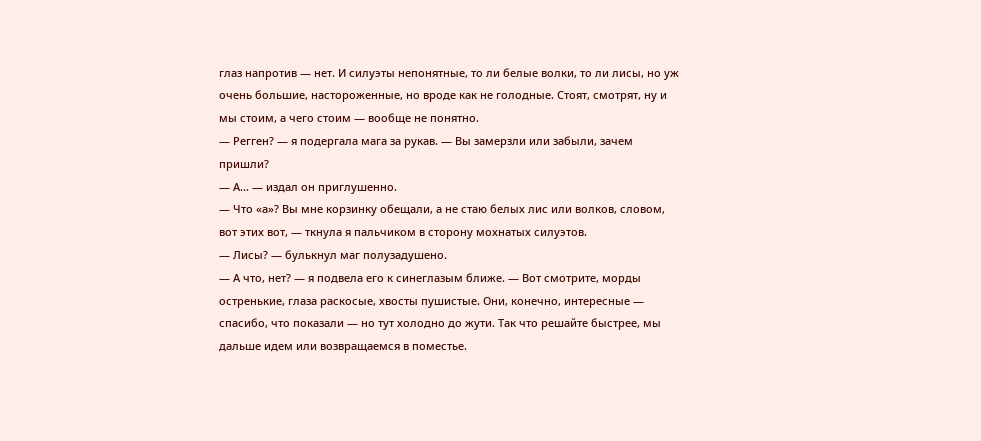глаз напротив — нет. И силуэты непонятные, то ли белые волки, то ли лисы, но уж очень большие, настороженные, но вроде как не голодные. Стоят, смотрят, ну и мы стоим, а чего стоим — вообще не понятно.
— Регген? — я подергала мага за рукав. — Вы замерзли или забыли, зачем пришли?
— А… — издал он приглушенно.
— Что «а»? Вы мне корзинку обещали, а не стаю белых лис или волков, словом, вот этих вот, — ткнула я пальчиком в сторону мохнатых силуэтов.
— Лисы? — булькнул маг полузадушено.
— А что, нет? — я подвела его к синеглазым ближе. — Вот смотрите, морды остренькие, глаза раскосые, хвосты пушистые. Они, конечно, интересные — спасибо, что показали — но тут холодно до жути. Так что решайте быстрее, мы дальше идем или возвращаемся в поместье.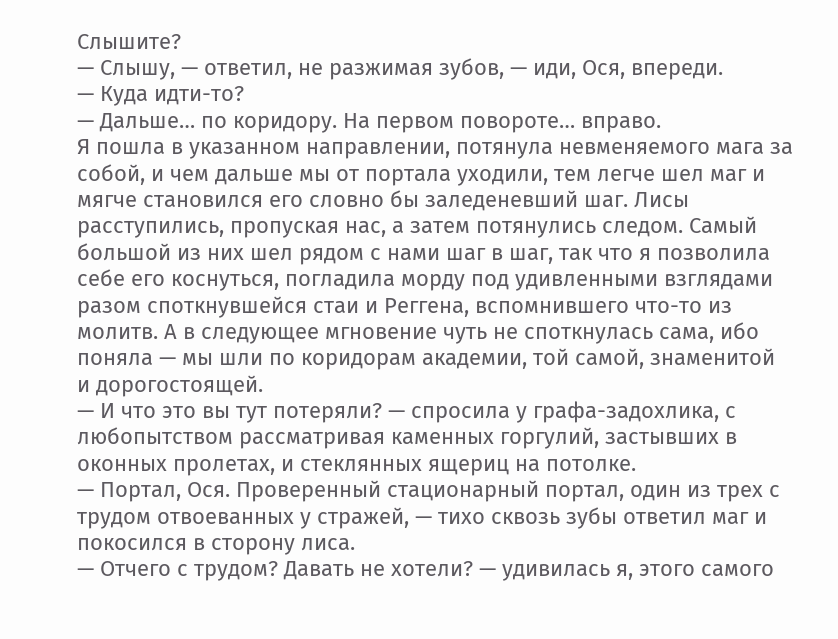Слышите?
— Слышу, — ответил, не разжимая зубов, — иди, Ося, впереди.
— Куда идти-то?
— Дальше… по коридору. На первом повороте… вправо.
Я пошла в указанном направлении, потянула невменяемого мага за собой, и чем дальше мы от портала уходили, тем легче шел маг и мягче становился его словно бы заледеневший шаг. Лисы расступились, пропуская нас, а затем потянулись следом. Самый большой из них шел рядом с нами шаг в шаг, так что я позволила себе его коснуться, погладила морду под удивленными взглядами разом споткнувшейся стаи и Реггена, вспомнившего что-то из молитв. А в следующее мгновение чуть не споткнулась сама, ибо поняла — мы шли по коридорам академии, той самой, знаменитой и дорогостоящей.
— И что это вы тут потеряли? — спросила у графа-задохлика, с любопытством рассматривая каменных горгулий, застывших в оконных пролетах, и стеклянных ящериц на потолке.
— Портал, Ося. Проверенный стационарный портал, один из трех с трудом отвоеванных у стражей, — тихо сквозь зубы ответил маг и покосился в сторону лиса.
— Отчего с трудом? Давать не хотели? — удивилась я, этого самого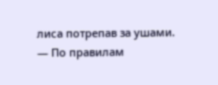лиса потрепав за ушами.
— По правилам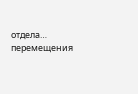отдела… перемещения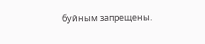буйным запрещены.